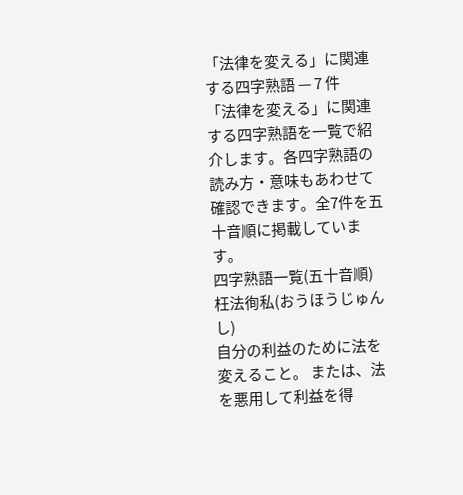「法律を変える」に関連する四字熟語 — 7 件
「法律を変える」に関連する四字熟語を一覧で紹介します。各四字熟語の読み方・意味もあわせて確認できます。全7件を五十音順に掲載しています。
四字熟語一覧(五十音順)
枉法徇私(おうほうじゅんし)
自分の利益のために法を変えること。 または、法を悪用して利益を得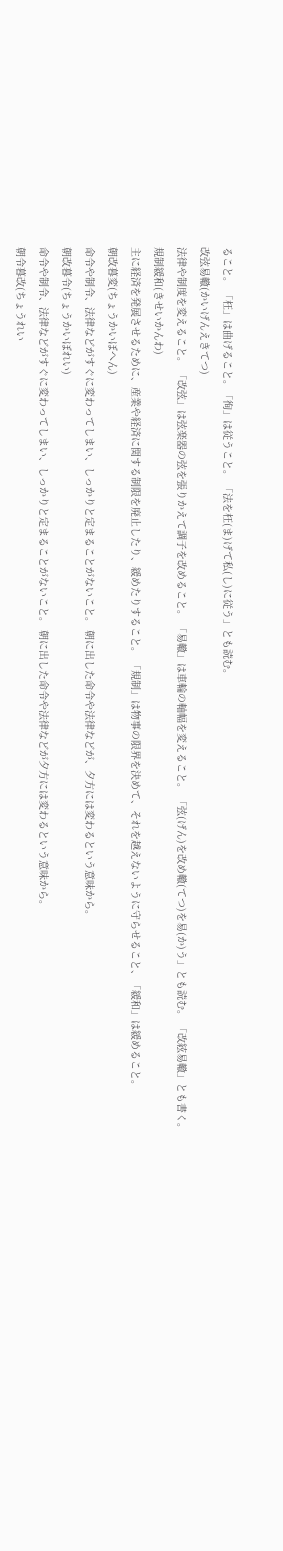ること。 「枉」は曲げること。「徇」は従うこと。 「法を枉(ま)げて私(し)に従う」とも読む。
改弦易轍(かいげんえきてつ)
法律や制度を変えること。 「改弦」は弦楽器の弦を張りかえて調子を改めること。 「易轍」は車輪の軸幅を変えること。 「弦(げん)を改め轍(てつ)を易(か)う」とも読む。 「改絃易轍」とも書く。
規制緩和(きせいかんわ)
主に経済を発展させるために、産業や経済に関する制限を廃止したり、緩めたりすること。 「規制」は物事の限界を決めて、それを越えないように守らせること、「緩和」は緩めること。
朝改暮変(ちょうかいぼへん)
命令や制令、法律などがすぐに変わってしまい、しっかりと定まることがないこと。 朝に出した命令や法律などが、夕方には変わるという意味から。
朝改暮令(ちょうかいぼれい)
命令や制令、法律などがすぐに変わってしまい、しっかりと定まることがないこと。 朝に出した命令や法律などが夕方には変わるという意味から。
朝令暮改(ちょうれい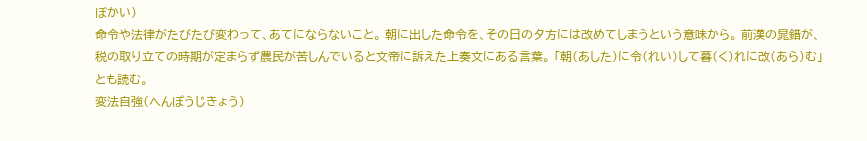ぼかい)
命令や法律がたびたび変わって、あてにならないこと。 朝に出した命令を、その日の夕方には改めてしまうという意味から。 前漢の晁錯が、税の取り立ての時期が定まらず農民が苦しんでいると文帝に訴えた上奏文にある言葉。 「朝(あした)に令(れい)して暮(く)れに改(あら)む」とも読む。
変法自強(へんぽうじきょう)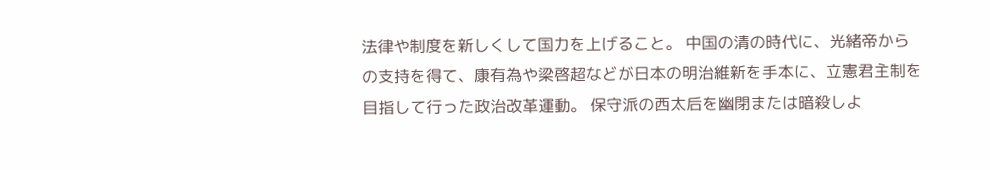法律や制度を新しくして国力を上げること。 中国の清の時代に、光緒帝からの支持を得て、康有為や梁啓超などが日本の明治維新を手本に、立憲君主制を目指して行った政治改革運動。 保守派の西太后を幽閉または暗殺しよ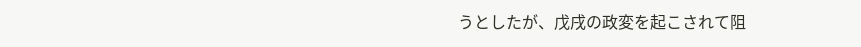うとしたが、戊戌の政変を起こされて阻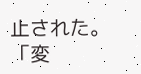止された。 「変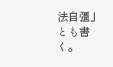法自彊」とも書く。